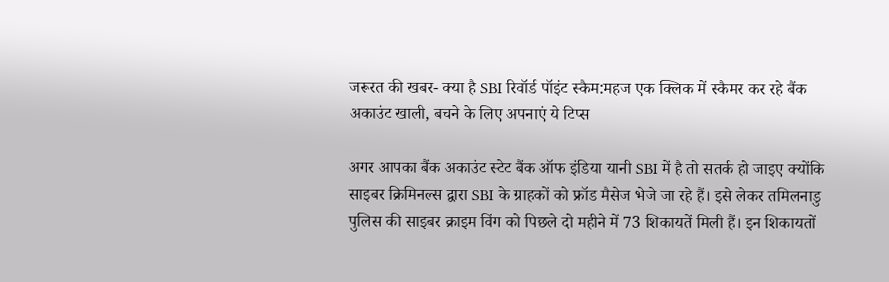जरूरत की खबर- क्या है SBI रिवॉर्ड पॉइंट स्कैम:महज एक क्लिक में स्कैमर कर रहे बैंक अकाउंट खाली, बचने के लिए अपनाएं ये टिप्स

अगर आपका बैंक अकाउंट स्टेट बैंक ऑफ इंडिया यानी SBI में है तो सतर्क हो जाइए क्योंकि साइबर क्रिमिनल्स द्वारा SBI के ग्राहकों को फ्रॉड मैसेज भेजे जा रहे हैं। इसे लेकर तमिलनाडु पुलिस की साइबर क्राइम विंग को पिछले दो महीने में 73 शिकायतें मिली हैं। इन शिकायतों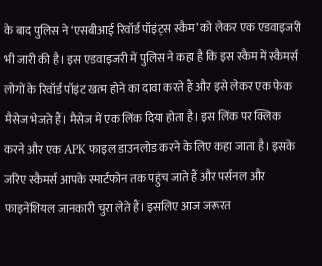के बाद पुलिस ने ‘एसबीआई रिवॉर्ड पॉइंट्स स्कैम’ को लेकर एक एडवाइजरी भी जारी की है। इस एडवाइजरी में पुलिस ने कहा है कि इस स्कैम में स्कैमर्स लोगों के रिवॉर्ड पॉइंट खत्म होने का दावा करते हैं और इसे लेकर एक फेक मैसेज भेजते हैं। मैसेज में एक लिंक दिया होता है। इस लिंक पर क्लिक करने और एक APK फाइल डाउनलोड करने के लिए कहा जाता है। इसके जरिए स्कैमर्स आपके स्मार्टफोन तक पहुंच जाते हैं और पर्सनल और फाइनेंशियल जानकारी चुरा लेते हैं। इसलिए आज जरूरत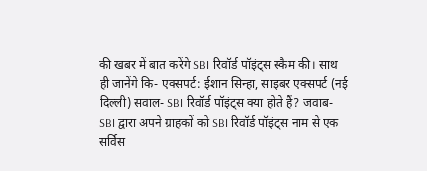की खबर में बात करेंगे SBI रिवॉर्ड पॉइंट्स स्कैम की। साथ ही जानेंगे कि- एक्सपर्ट: ईशान सिन्हा, साइबर एक्सपर्ट (नई दिल्ली) सवाल- SBI रिवॉर्ड पॉइंट्स क्या होते हैं? जवाब- SBI द्वारा अपने ग्राहकों को SBI रिवॉर्ड पॉइंट्स नाम से एक सर्विस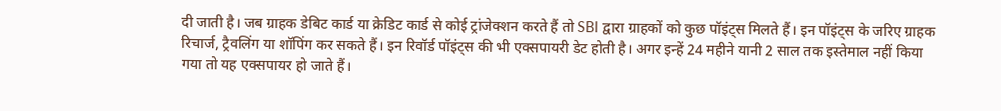दी जाती है। जब ग्राहक डेबिट कार्ड या क्रेडिट कार्ड से कोई ट्रांजेक्शन करते हैं तो SBI द्वारा ग्राहकों को कुछ पॉइंट्स मिलते हैं। इन पॉइंट्स के जरिए ग्राहक रिचार्ज, ट्रैवलिंग या शॉपिंग कर सकते हैं। इन रिवॉर्ड पॉइंट्स की भी एक्सपायरी डेट होती है। अगर इन्हें 24 महीने यानी 2 साल तक इस्तेमाल नहीं किया गया तो यह एक्सपायर हो जाते हैं।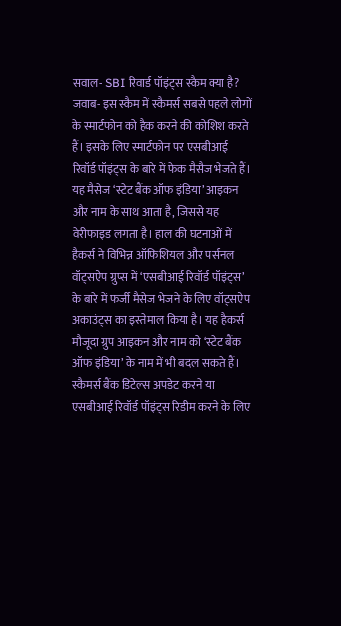सवाल- SBI रिवार्ड पॉइंट्स स्कैम क्या है? जवाब- इस स्कैम में स्कैमर्स सबसे पहले लोगों के स्मार्टफोन को हैक करने की कोशिश करते हैं। इसके लिए स्मार्टफोन पर एसबीआई रिवॉर्ड पॉइंट्स के बारे में फेक मैसैज भेजते हैं। यह मैसेज ‘स्टेट बैंक ऑफ इंडिया’ आइकन और नाम के साथ आता है, जिससे यह वेरीफाइड लगता है। हाल की घटनाओं में हैकर्स ने विभिन्न ऑफिशियल और पर्सनल वॉट्सऐप ग्रुप्स में ‘एसबीआई रिवॉर्ड पॉइंट्स’ के बारे में फर्जी मैसेज भेजने के लिए वॉट्सऐप अकाउंट्स का इस्तेमाल किया है। यह हैकर्स मौजूदा ग्रुप आइकन और नाम को ‘स्टेट बैंक ऑफ इंडिया’ के नाम में भी बदल सकते हैं। स्कैमर्स बैंक डिटेल्स अपडेट करने या एसबीआई रिवॉर्ड पॉइंट्स रिडीम करने के लिए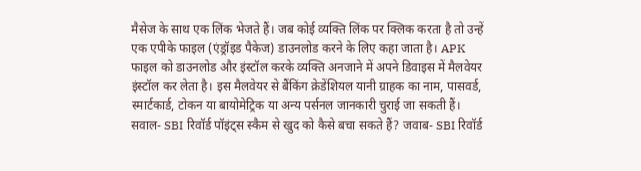मैसेज के साथ एक लिंक भेजते हैं। जब कोई व्यक्ति लिंक पर क्लिक करता है तो उन्हें एक एपीके फाइल (एंड्रॉइड पैकेज) डाउनलोड करने के लिए कहा जाता है। APK फाइल को डाउनलोड और इंस्टॉल करके व्यक्ति अनजाने में अपने डिवाइस में मैलवेयर इंस्टॉल कर लेता है। इस मैलवेयर से बैंकिंग क्रेडेंशियल यानी ग्राहक का नाम, पासवर्ड, स्मार्टकार्ड, टोकन या बायोमेट्रिक या अन्य पर्सनल जानकारी चुराई जा सकती हैं। सवाल- SBI रिवॉर्ड पॉइंट्स स्कैम से खुद को कैसे बचा सकते हैं? जवाब- SBI रिवॉर्ड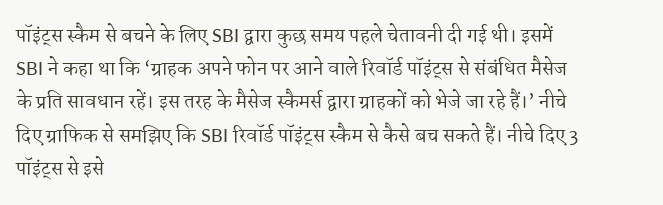पॉइंट्स स्कैम से बचने के लिए SBI द्वारा कुछ समय पहले चेतावनी दी गई थी। इसमें SBI ने कहा था कि ‘ग्राहक अपने फोन पर आने वाले रिवॉर्ड पॉइंट्स से संबंधित मैसेज के प्रति सावधान रहें। इस तरह के मैसेज स्कैमर्स द्वारा ग्राहकों को भेजे जा रहे हैं।’ नीचे दिए ग्राफिक से समझिए कि SBI रिवॉर्ड पॉइंट्स स्कैम से कैसे बच सकते हैं। नीचे दिए 3 पॉइंट्स से इसे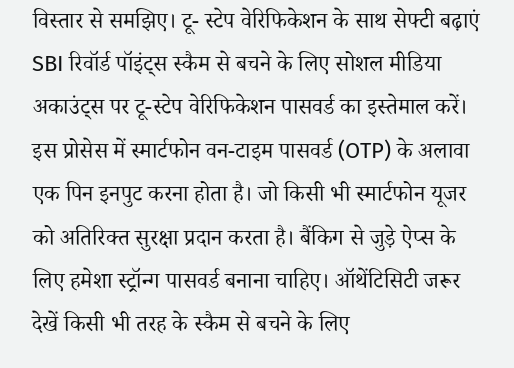विस्तार से समझिए। टू- स्टेप वेरिफिकेशन के साथ सेफ्टी बढ़ाएं SBI रिवॉर्ड पॉइंट्स स्कैम से बचने के लिए सोशल मीडिया अकाउंट्स पर टू-स्टेप वेरिफिकेशन पासवर्ड का इस्तेमाल करें। इस प्रोसेस में स्मार्टफोन वन-टाइम पासवर्ड (OTP) के अलावा एक पिन इनपुट करना होता है। जो किसी भी स्मार्टफोन यूजर को अतिरिक्त सुरक्षा प्रदान करता है। बैंकिग से जुड़े ऐप्स के लिए हमेशा स्ट्रॉन्ग पासवर्ड बनाना चाहिए। ऑथेंटिसिटी जरूर देखें किसी भी तरह के स्कैम से बचने के लिए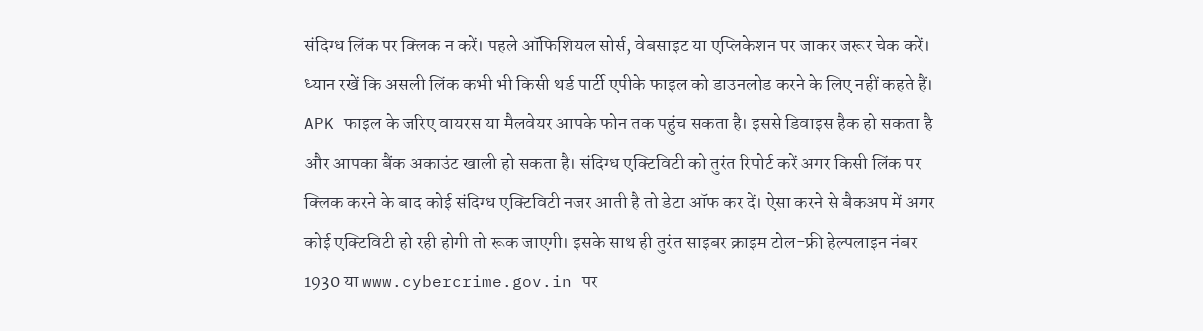संदिग्ध लिंक पर क्लिक न करें। पहले ऑफिशियल सोर्स, वेबसाइट या एप्लिकेशन पर जाकर जरूर चेक करें। ध्यान रखें कि असली लिंक कभी भी किसी थर्ड पार्टी एपीके फाइल को डाउनलोड करने के लिए नहीं कहते हैं। APK फाइल के जरिए वायरस या मैलवेयर आपके फोन तक पहुंच सकता है। इससे डिवाइस हैक हो सकता है और आपका बैंक अकाउंट खाली हो सकता है। संदिग्ध एक्टिविटी को तुरंत रिपोर्ट करें अगर किसी लिंक पर क्लिक करने के बाद कोई संदिग्ध एक्टिविटी नजर आती है तो डेटा ऑफ कर दें। ऐसा करने से बैकअप में अगर कोई एक्टिविटी हो रही होगी तो रूक जाएगी। इसके साथ ही तुरंत साइबर क्राइम टोल-फ्री हेल्पलाइन नंबर 1930 या www.cybercrime.gov.in पर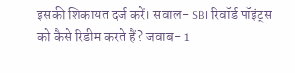इसकी शिकायत दर्ज करें। सवाल- SBI रिवॉर्ड पॉइंट्स को कैसे रिडीम करते हैं? जवाब- 1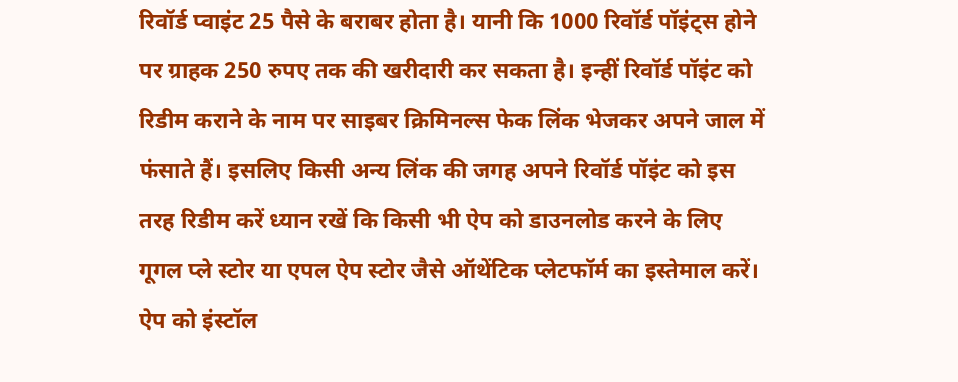रिवॉर्ड प्वाइंट 25 पैसे के बराबर होता है। यानी कि 1000 रिवॉर्ड पॉइंट्स होने पर ग्राहक 250 रुपए तक की खरीदारी कर सकता है। इन्हीं रिवॉर्ड पॉइंट को रिडीम कराने के नाम पर साइबर क्रिमिनल्स फेक लिंक भेजकर अपने जाल में फंसाते हैं। इसलिए किसी अन्य लिंक की जगह अपने रिवॉर्ड पॉइंट को इस तरह रिडीम करें ध्यान रखें कि किसी भी ऐप को डाउनलोड करने के लिए गूगल प्ले स्टोर या एपल ऐप स्टोर जैसे ऑथेंटिक प्लेटफॉर्म का इस्तेमाल करें। ऐप को इंस्टॉल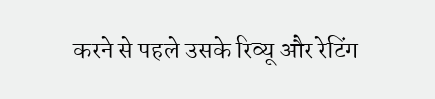करने से पहले उसके रिव्यू और रेटिंग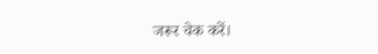जरूर चेक करें।